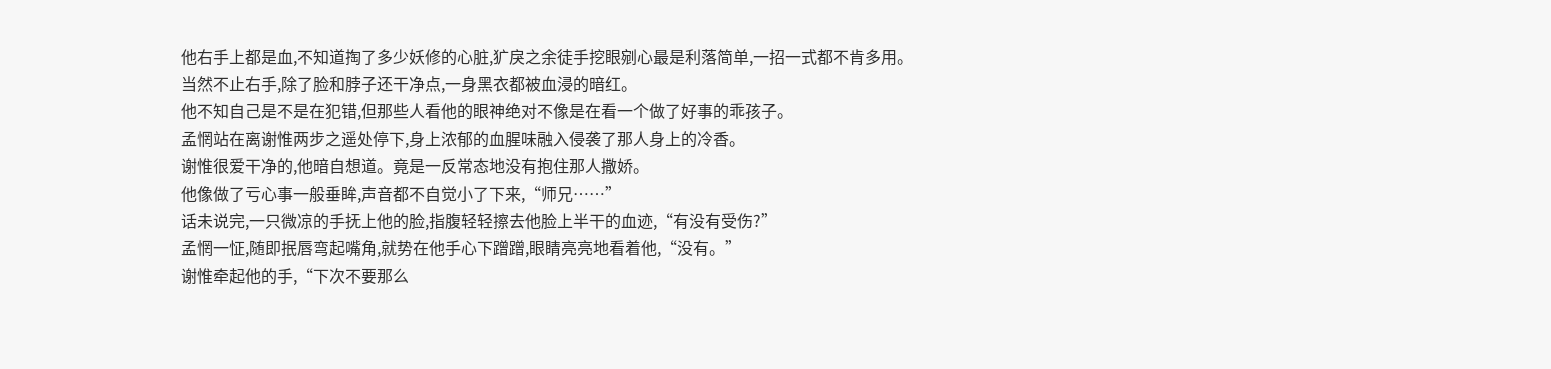他右手上都是血,不知道掏了多少妖修的心脏,犷戾之余徒手挖眼剜心最是利落简单,一招一式都不肯多用。
当然不止右手,除了脸和脖子还干净点,一身黑衣都被血浸的暗红。
他不知自己是不是在犯错,但那些人看他的眼神绝对不像是在看一个做了好事的乖孩子。
孟惘站在离谢惟两步之遥处停下,身上浓郁的血腥味融入侵袭了那人身上的冷香。
谢惟很爱干净的,他暗自想道。竟是一反常态地没有抱住那人撒娇。
他像做了亏心事一般垂眸,声音都不自觉小了下来,“师兄……”
话未说完,一只微凉的手抚上他的脸,指腹轻轻擦去他脸上半干的血迹,“有没有受伤?”
孟惘一怔,随即抿唇弯起嘴角,就势在他手心下蹭蹭,眼睛亮亮地看着他,“没有。”
谢惟牵起他的手,“下次不要那么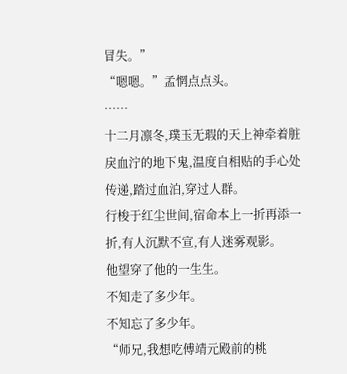冒失。”
“嗯嗯。”孟惘点点头。
……
十二月凛冬,璞玉无瑕的天上神牵着脏戾血泞的地下鬼,温度自相贴的手心处传递,踏过血泊,穿过人群。
行梭于红尘世间,宿命本上一折再添一折,有人沉默不宣,有人迷雾观影。
他望穿了他的一生生。
不知走了多少年。
不知忘了多少年。
“师兄,我想吃傅靖元殿前的桃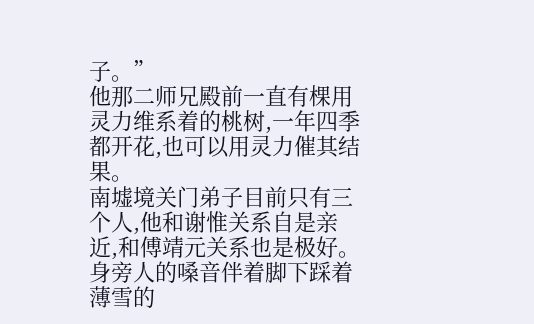子。”
他那二师兄殿前一直有棵用灵力维系着的桃树,一年四季都开花,也可以用灵力催其结果。
南墟境关门弟子目前只有三个人,他和谢惟关系自是亲近,和傅靖元关系也是极好。
身旁人的嗓音伴着脚下踩着薄雪的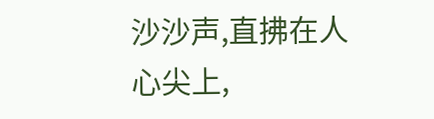沙沙声,直拂在人心尖上,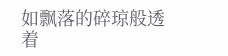如飘落的碎琼般透着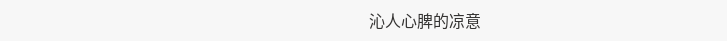沁人心脾的凉意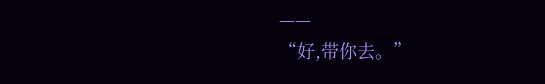——
“好,带你去。”